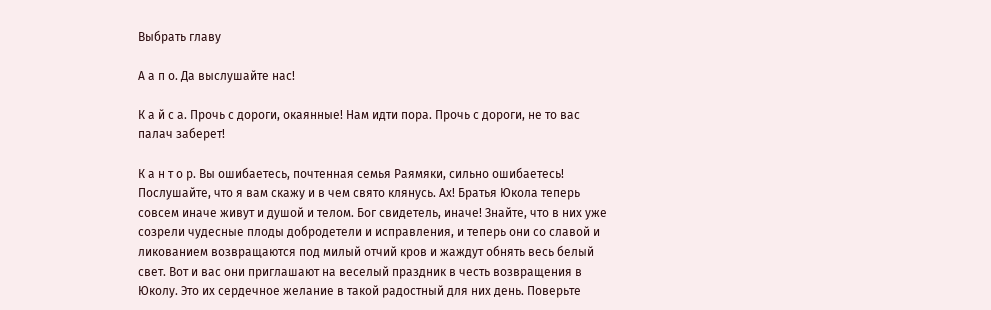Выбрать главу

А а п о. Да выслушайте нас!

К а й с а. Прочь с дороги, окаянные! Нам идти пора. Прочь с дороги, не то вас палач заберет!

К а н т о р. Вы ошибаетесь, почтенная семья Раямяки, сильно ошибаетесь! Послушайте, что я вам скажу и в чем свято клянусь. Ах! Братья Юкола теперь совсем иначе живут и душой и телом. Бог свидетель, иначе! Знайте, что в них уже созрели чудесные плоды добродетели и исправления, и теперь они со славой и ликованием возвращаются под милый отчий кров и жаждут обнять весь белый свет. Вот и вас они приглашают на веселый праздник в честь возвращения в Юколу. Это их сердечное желание в такой радостный для них день. Поверьте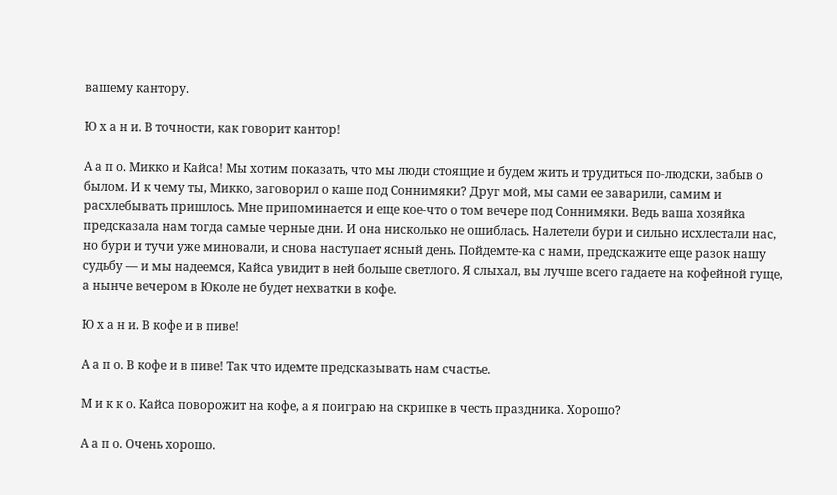вашему кантору.

Ю х а н и. В точности, как говорит кантор!

А а п о. Микко и Кайса! Мы хотим показать, что мы люди стоящие и будем жить и трудиться по-людски, забыв о былом. И к чему ты, Микко, заговорил о каше под Соннимяки? Друг мой, мы сами ее заварили, самим и расхлебывать пришлось. Мне припоминается и еще кое-что о том вечере под Соннимяки. Ведь ваша хозяйка предсказала нам тогда самые черные дни. И она нисколько не ошиблась. Налетели бури и сильно исхлестали нас, но бури и тучи уже миновали, и снова наступает ясный день. Пойдемте-ка с нами, предскажите еще разок нашу судьбу — и мы надеемся, Кайса увидит в ней больше светлого. Я слыхал, вы лучше всего гадаете на кофейной гуще, а нынче вечером в Юколе не будет нехватки в кофе.

Ю х а н и. В кофе и в пиве!

А а п о. В кофе и в пиве! Так что идемте предсказывать нам счастье.

М и к к о. Кайса поворожит на кофе, а я поиграю на скрипке в честь праздника. Хорошо?

А а п о. Очень хорошо.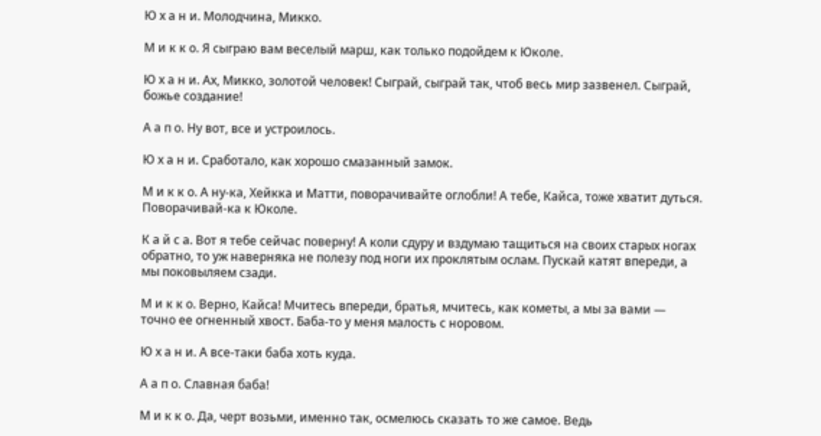Ю х а н и. Молодчина, Микко.

М и к к о. Я сыграю вам веселый марш, как только подойдем к Юколе.

Ю х а н и. Ах, Микко, золотой человек! Сыграй, сыграй так, чтоб весь мир зазвенел. Сыграй, божье создание!

А а п о. Ну вот, все и устроилось.

Ю х а н и. Сработало, как хорошо смазанный замок.

М и к к о. А ну-ка, Хейкка и Матти, поворачивайте оглобли! А тебе, Кайса, тоже хватит дуться. Поворачивай-ка к Юколе.

К а й с а. Вот я тебе сейчас поверну! А коли сдуру и вздумаю тащиться на своих старых ногах обратно, то уж наверняка не полезу под ноги их проклятым ослам. Пускай катят впереди, а мы поковыляем сзади.

М и к к о. Верно, Кайса! Мчитесь впереди, братья, мчитесь, как кометы, а мы за вами — точно ее огненный хвост. Баба-то у меня малость с норовом.

Ю х а н и. А все-таки баба хоть куда.

А а п о. Славная баба!

М и к к о. Да, черт возьми, именно так, осмелюсь сказать то же самое. Ведь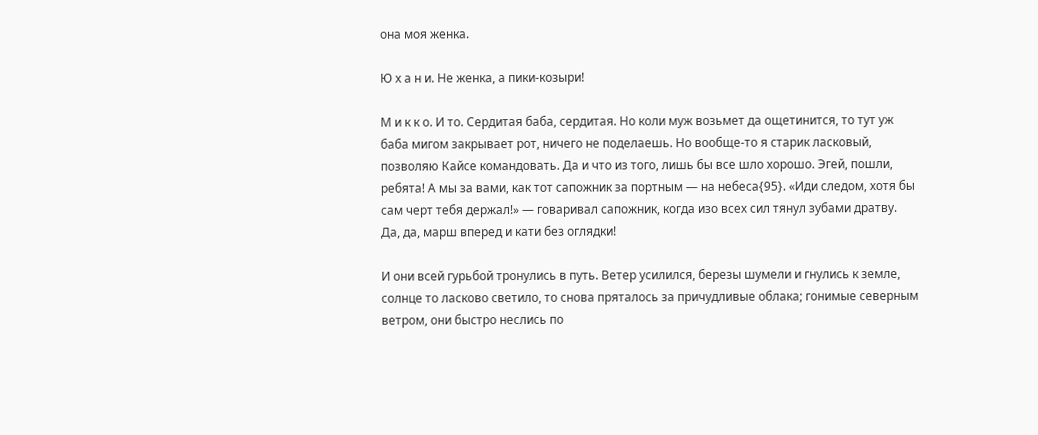она моя женка.

Ю х а н и. Не женка, а пики-козыри!

М и к к о. И то. Сердитая баба, сердитая. Но коли муж возьмет да ощетинится, то тут уж баба мигом закрывает рот, ничего не поделаешь. Но вообще-то я старик ласковый, позволяю Кайсе командовать. Да и что из того, лишь бы все шло хорошо. Эгей, пошли, ребята! А мы за вами, как тот сапожник за портным — на небеса{95}. «Иди следом, хотя бы сам черт тебя держал!» — говаривал сапожник, когда изо всех сил тянул зубами дратву. Да, да, марш вперед и кати без оглядки!

И они всей гурьбой тронулись в путь. Ветер усилился, березы шумели и гнулись к земле, солнце то ласково светило, то снова пряталось за причудливые облака; гонимые северным ветром, они быстро неслись по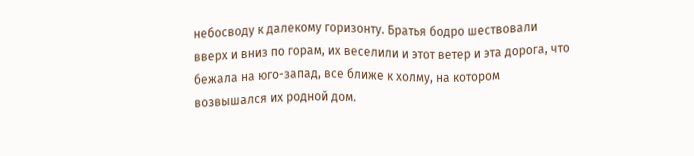небосводу к далекому горизонту. Братья бодро шествовали вверх и вниз по горам, их веселили и этот ветер и эта дорога, что бежала на юго-запад, все ближе к холму, на котором возвышался их родной дом.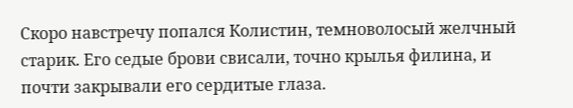Скоро навстречу попался Колистин, темноволосый желчный старик. Его седые брови свисали, точно крылья филина, и почти закрывали его сердитые глаза.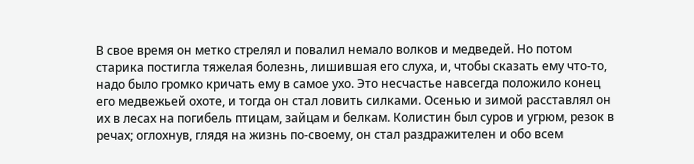В свое время он метко стрелял и повалил немало волков и медведей. Но потом старика постигла тяжелая болезнь, лишившая его слуха, и, чтобы сказать ему что-то, надо было громко кричать ему в самое ухо. Это несчастье навсегда положило конец его медвежьей охоте, и тогда он стал ловить силками. Осенью и зимой расставлял он их в лесах на погибель птицам, зайцам и белкам. Колистин был суров и угрюм, резок в речах; оглохнув, глядя на жизнь по-своему, он стал раздражителен и обо всем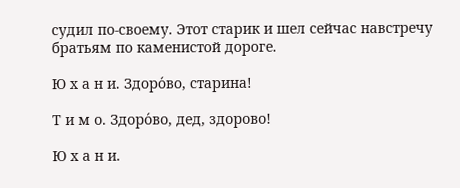судил по-своему. Этот старик и шел сейчас навстречу братьям по каменистой дороге.

Ю х а н и. Здоро́во, старина!

Т и м о. Здоро́во, дед, здорово!

Ю х а н и.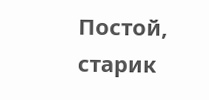Постой, старик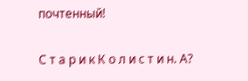почтенный!

С т а р и к К о л и с т и н. А?